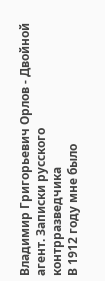Владимир Григорьевич Орлов - Двойной агент. Записки русского контрразведчика
В 1912 году мне было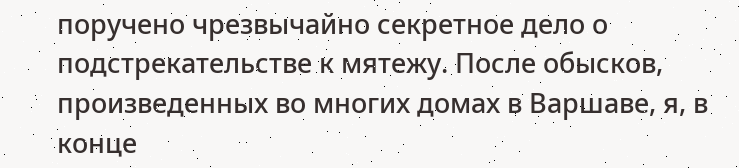поручено чрезвычайно секретное дело о подстрекательстве к мятежу. После обысков, произведенных во многих домах в Варшаве, я, в конце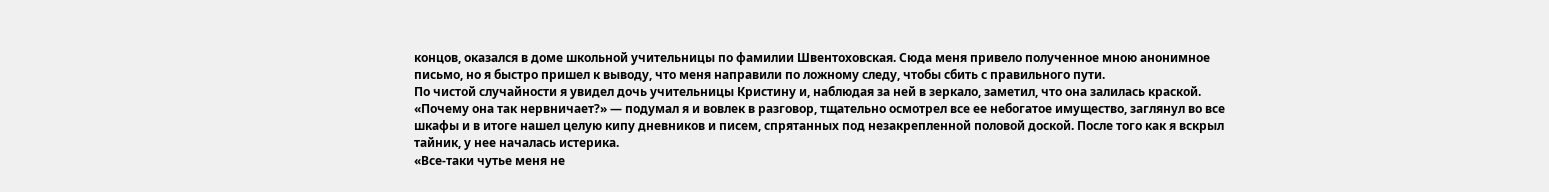концов, оказался в доме школьной учительницы по фамилии Швентоховская. Сюда меня привело полученное мною анонимное письмо, но я быстро пришел к выводу, что меня направили по ложному следу, чтобы сбить с правильного пути.
По чистой случайности я увидел дочь учительницы Кристину и, наблюдая за ней в зеркало, заметил, что она залилась краской. «Почему она так нервничает?» — подумал я и вовлек в разговор, тщательно осмотрел все ее небогатое имущество, заглянул во все шкафы и в итоге нашел целую кипу дневников и писем, спрятанных под незакрепленной половой доской. После того как я вскрыл тайник, у нее началась истерика.
«Все-таки чутье меня не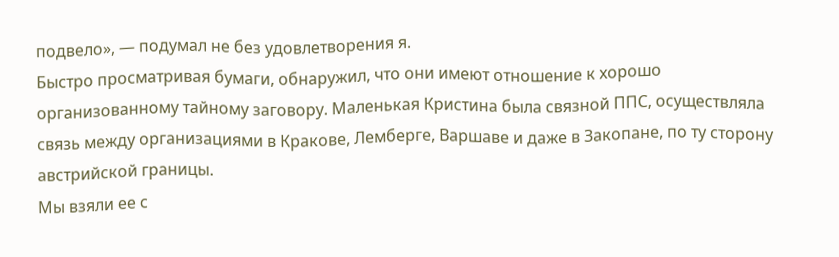подвело», — подумал не без удовлетворения я.
Быстро просматривая бумаги, обнаружил, что они имеют отношение к хорошо организованному тайному заговору. Маленькая Кристина была связной ППС, осуществляла связь между организациями в Кракове, Лемберге, Варшаве и даже в Закопане, по ту сторону австрийской границы.
Мы взяли ее с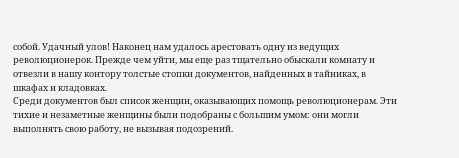собой. Удачный улов! Наконец нам удалось арестовать одну из ведущих революционерок. Прежде чем уйти, мы еще раз тщательно обыскали комнату и отвезли в нашу контору толстые стопки документов, найденных в тайниках, в шкафах и кладовках.
Среди документов был список женщин, оказывающих помощь революционерам. Эти тихие и незаметные женщины были подобраны с большим умом: они могли выполнять свою работу, не вызывая подозрений.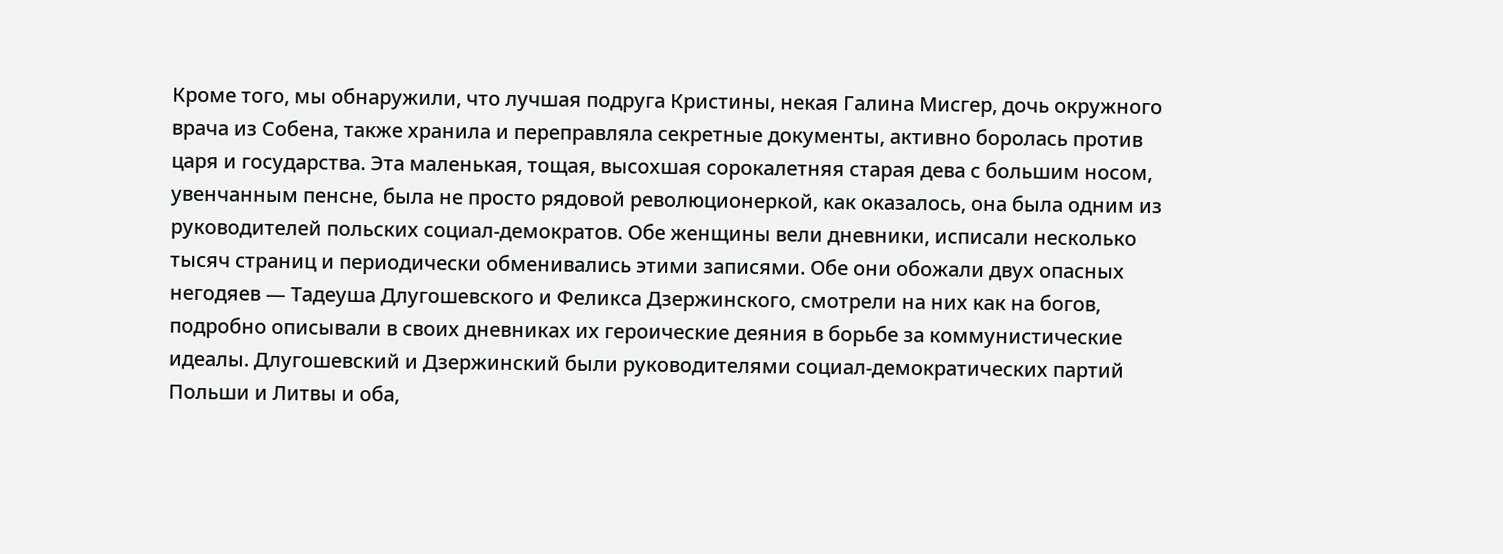Кроме того, мы обнаружили, что лучшая подруга Кристины, некая Галина Мисгер, дочь окружного врача из Собена, также хранила и переправляла секретные документы, активно боролась против царя и государства. Эта маленькая, тощая, высохшая сорокалетняя старая дева с большим носом, увенчанным пенсне, была не просто рядовой революционеркой, как оказалось, она была одним из руководителей польских социал-демократов. Обе женщины вели дневники, исписали несколько тысяч страниц и периодически обменивались этими записями. Обе они обожали двух опасных негодяев — Тадеуша Длугошевского и Феликса Дзержинского, смотрели на них как на богов, подробно описывали в своих дневниках их героические деяния в борьбе за коммунистические идеалы. Длугошевский и Дзержинский были руководителями социал-демократических партий Польши и Литвы и оба,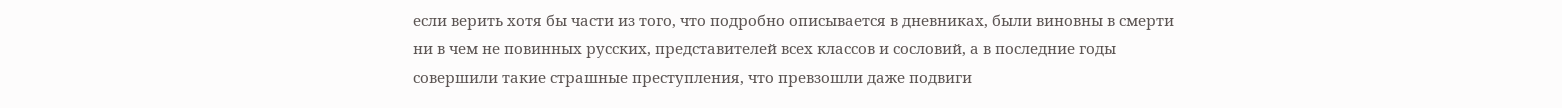если верить хотя бы части из того, что подробно описывается в дневниках, были виновны в смерти ни в чем не повинных русских, представителей всех классов и сословий, а в последние годы совершили такие страшные преступления, что превзошли даже подвиги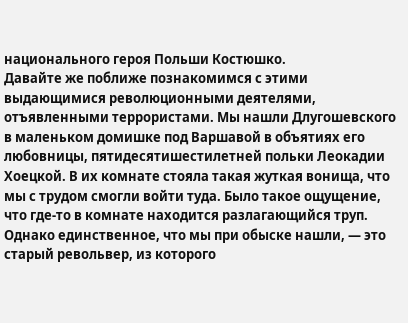национального героя Польши Костюшко.
Давайте же поближе познакомимся с этими выдающимися революционными деятелями, отъявленными террористами. Мы нашли Длугошевского в маленьком домишке под Варшавой в объятиях его любовницы, пятидесятишестилетней польки Леокадии Хоецкой. В их комнате стояла такая жуткая вонища, что мы с трудом смогли войти туда. Было такое ощущение, что где-то в комнате находится разлагающийся труп. Однако единственное, что мы при обыске нашли, — это старый револьвер, из которого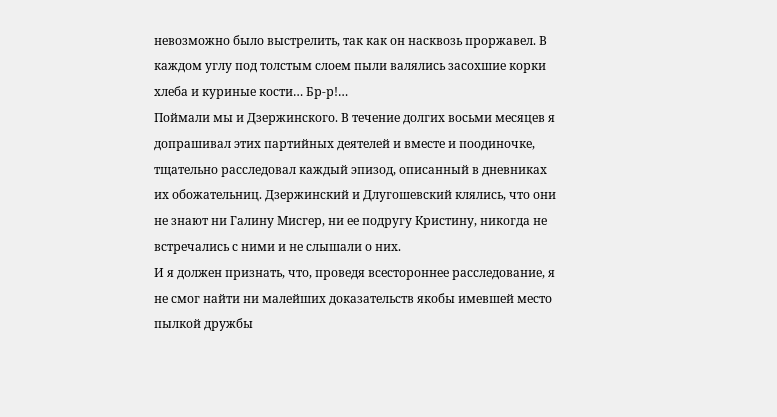невозможно было выстрелить, так как он насквозь проржавел. В каждом углу под толстым слоем пыли валялись засохшие корки хлеба и куриные кости… Бр-р!…
Поймали мы и Дзержинского. В течение долгих восьми месяцев я допрашивал этих партийных деятелей и вместе и поодиночке, тщательно расследовал каждый эпизод, описанный в дневниках их обожательниц. Дзержинский и Длугошевский клялись, что они не знают ни Галину Мисгер, ни ее подругу Кристину, никогда не встречались с ними и не слышали о них.
И я должен признать, что, проведя всестороннее расследование, я не смог найти ни малейших доказательств якобы имевшей место пылкой дружбы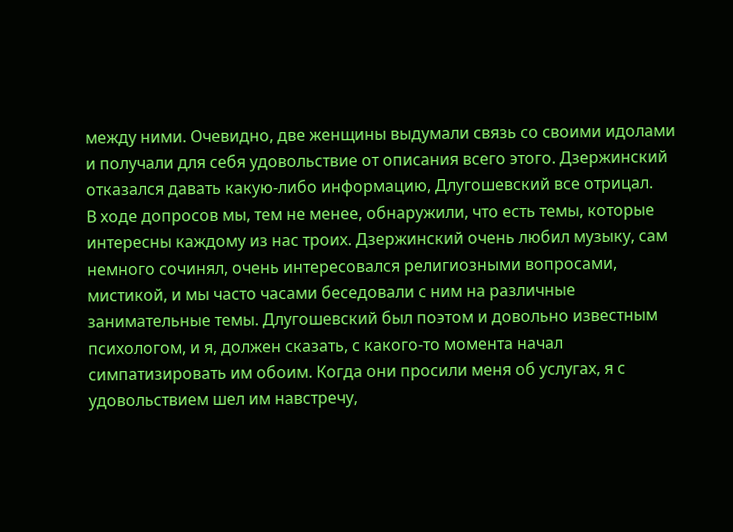между ними. Очевидно, две женщины выдумали связь со своими идолами и получали для себя удовольствие от описания всего этого. Дзержинский отказался давать какую-либо информацию, Длугошевский все отрицал.
В ходе допросов мы, тем не менее, обнаружили, что есть темы, которые интересны каждому из нас троих. Дзержинский очень любил музыку, сам немного сочинял, очень интересовался религиозными вопросами, мистикой, и мы часто часами беседовали с ним на различные занимательные темы. Длугошевский был поэтом и довольно известным психологом, и я, должен сказать, с какого-то момента начал симпатизировать им обоим. Когда они просили меня об услугах, я с удовольствием шел им навстречу,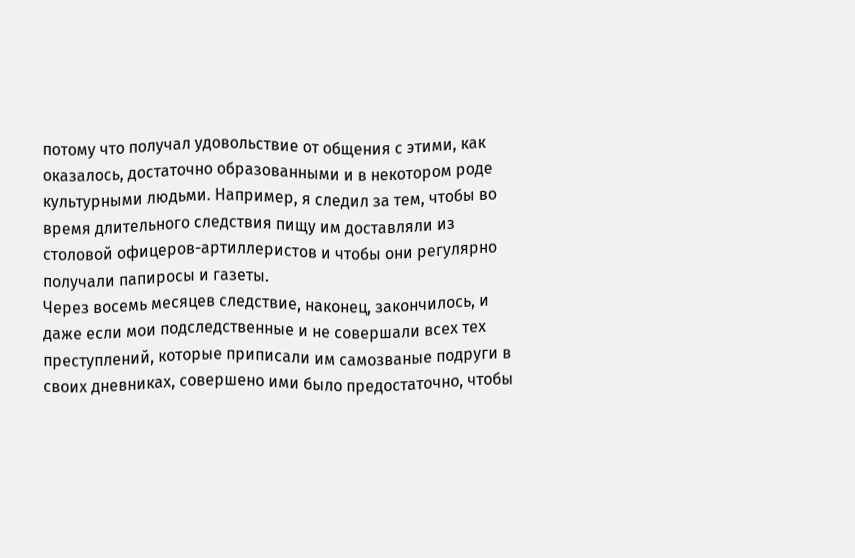потому что получал удовольствие от общения с этими, как оказалось, достаточно образованными и в некотором роде культурными людьми. Например, я следил за тем, чтобы во время длительного следствия пищу им доставляли из столовой офицеров-артиллеристов и чтобы они регулярно получали папиросы и газеты.
Через восемь месяцев следствие, наконец, закончилось, и даже если мои подследственные и не совершали всех тех преступлений, которые приписали им самозваные подруги в своих дневниках, совершено ими было предостаточно, чтобы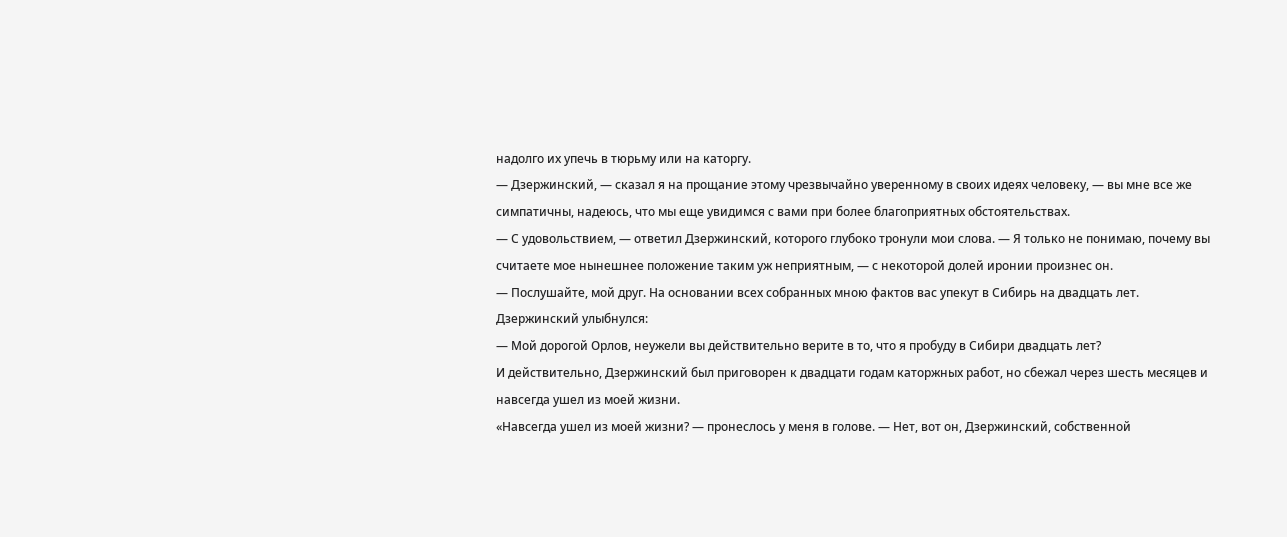надолго их упечь в тюрьму или на каторгу.
— Дзержинский, — сказал я на прощание этому чрезвычайно уверенному в своих идеях человеку, — вы мне все же симпатичны, надеюсь, что мы еще увидимся с вами при более благоприятных обстоятельствах.
— С удовольствием, — ответил Дзержинский, которого глубоко тронули мои слова. — Я только не понимаю, почему вы считаете мое нынешнее положение таким уж неприятным, — с некоторой долей иронии произнес он.
— Послушайте, мой друг. На основании всех собранных мною фактов вас упекут в Сибирь на двадцать лет.
Дзержинский улыбнулся:
— Мой дорогой Орлов, неужели вы действительно верите в то, что я пробуду в Сибири двадцать лет?
И действительно, Дзержинский был приговорен к двадцати годам каторжных работ, но сбежал через шесть месяцев и навсегда ушел из моей жизни.
«Навсегда ушел из моей жизни? — пронеслось у меня в голове. — Нет, вот он, Дзержинский, собственной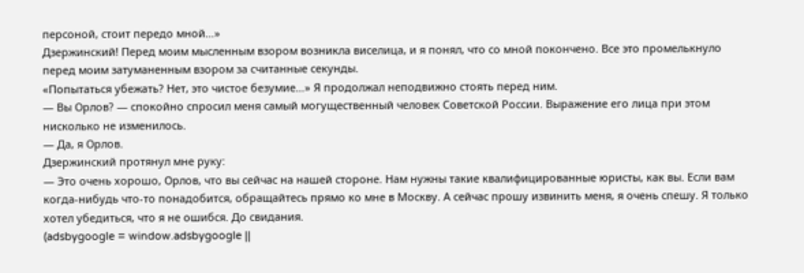персоной, стоит передо мной…»
Дзержинский! Перед моим мысленным взором возникла виселица, и я понял, что со мной покончено. Все это промелькнуло перед моим затуманенным взором за считанные секунды.
«Попытаться убежать? Нет, это чистое безумие…» Я продолжал неподвижно стоять перед ним.
— Вы Орлов? — спокойно спросил меня самый могущественный человек Советской России. Выражение его лица при этом нисколько не изменилось.
— Да, я Орлов.
Дзержинский протянул мне руку:
— Это очень хорошо, Орлов, что вы сейчас на нашей стороне. Нам нужны такие квалифицированные юристы, как вы. Если вам когда-нибудь что-то понадобится, обращайтесь прямо ко мне в Москву. А сейчас прошу извинить меня, я очень спешу. Я только хотел убедиться, что я не ошибся. До свидания.
(adsbygoogle = window.adsbygoogle ||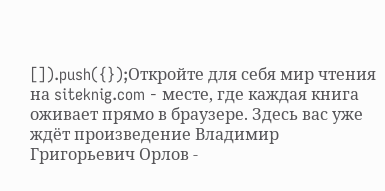[]).push({});Откройте для себя мир чтения на siteknig.com - месте, где каждая книга оживает прямо в браузере. Здесь вас уже ждёт произведение Владимир Григорьевич Орлов -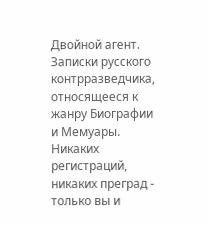Двойной агент. Записки русского контрразведчика, относящееся к жанру Биографии и Мемуары. Никаких регистраций, никаких преград - только вы и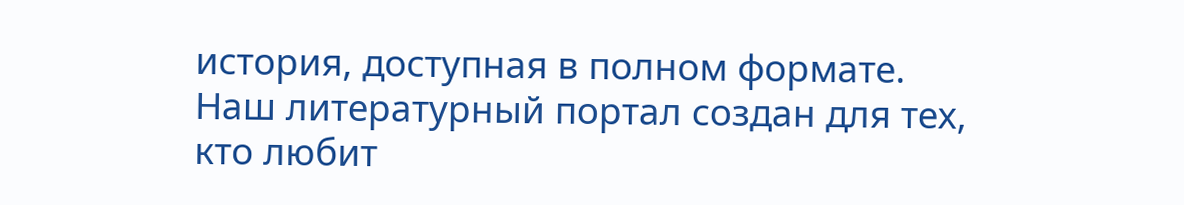история, доступная в полном формате. Наш литературный портал создан для тех, кто любит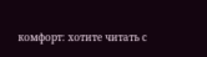комфорт: хотите читать с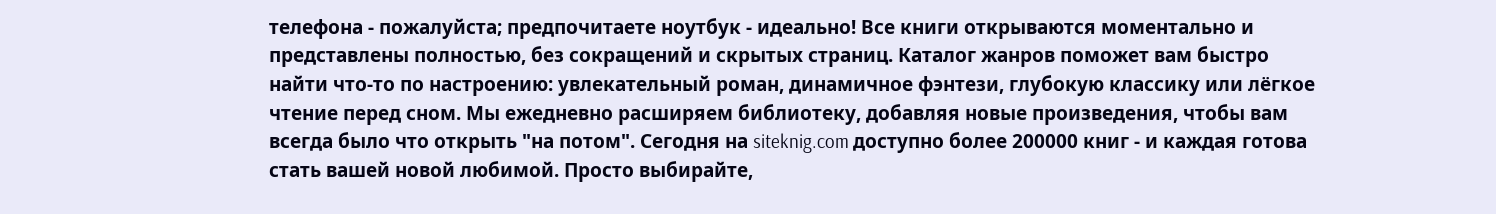телефона - пожалуйста; предпочитаете ноутбук - идеально! Все книги открываются моментально и представлены полностью, без сокращений и скрытых страниц. Каталог жанров поможет вам быстро найти что-то по настроению: увлекательный роман, динамичное фэнтези, глубокую классику или лёгкое чтение перед сном. Мы ежедневно расширяем библиотеку, добавляя новые произведения, чтобы вам всегда было что открыть "на потом". Сегодня на siteknig.com доступно более 200000 книг - и каждая готова стать вашей новой любимой. Просто выбирайте,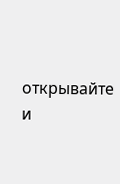открывайте и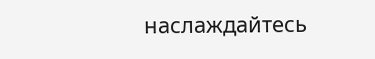наслаждайтесь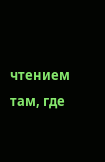чтением там, где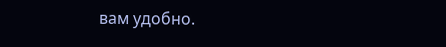вам удобно.